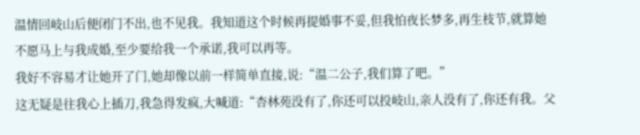温情回岐山后便闭门不出,也不见我。我知道这个时候再提婚事不妥,但我怕夜长梦多,再生枝节,就算她不愿马上与我成婚,至少要给我一个承诺,我可以再等。
我好不容易才让她开了门,她却像以前一样简单直接,说:“温二公子,我们算了吧。”
这无疑是往我心上插刀,我急得发疯,大喊道:“杏林苑没有了,你还可以投岐山,亲人没有了,你还有我。父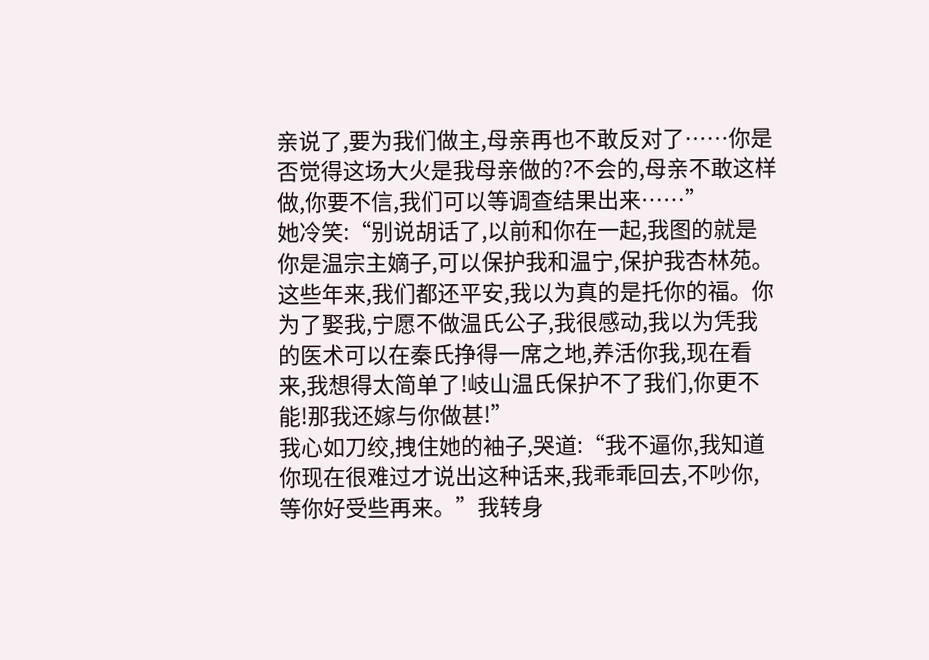亲说了,要为我们做主,母亲再也不敢反对了……你是否觉得这场大火是我母亲做的?不会的,母亲不敢这样做,你要不信,我们可以等调查结果出来……”
她冷笑:“别说胡话了,以前和你在一起,我图的就是你是温宗主嫡子,可以保护我和温宁,保护我杏林苑。这些年来,我们都还平安,我以为真的是托你的福。你为了娶我,宁愿不做温氏公子,我很感动,我以为凭我的医术可以在秦氏挣得一席之地,养活你我,现在看来,我想得太简单了!岐山温氏保护不了我们,你更不能!那我还嫁与你做甚!”
我心如刀绞,拽住她的袖子,哭道:“我不逼你,我知道你现在很难过才说出这种话来,我乖乖回去,不吵你,等你好受些再来。”我转身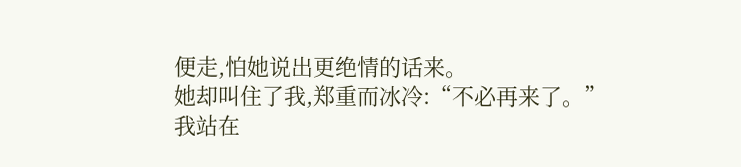便走,怕她说出更绝情的话来。
她却叫住了我,郑重而冰冷:“不必再来了。”
我站在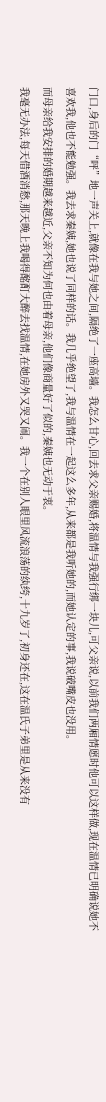门口,身后的门“呯”地一声关上,就像在我与她之间,隔绝了一座高墙。我怎么甘心,回去求父亲赐婚,将温情与我强行绑一块儿,可父亲说,以前我们两厢情愿时他可以这样做,现在温情已明确说她不喜欢我,他也不能勉强。我去求秦姨,她也说了同样的话。我几乎绝望了,我与温情在一起这么多年,从来都是我听她的,而她认定的事,我说破嘴皮也没用。
而母亲给我安排的婚期越来越近,父亲不知为何也由着母亲,他们像商量好了似的,秦姨也无动于衷。
我毫无办法,每天借酒消愁,那天晚上我喝得酩酊大醉去找温情,在她房外又哭又闹。我一个在别人眼里风流浪荡的纨绔,十九岁了,初身还在,这在温氏子弟里是从来没有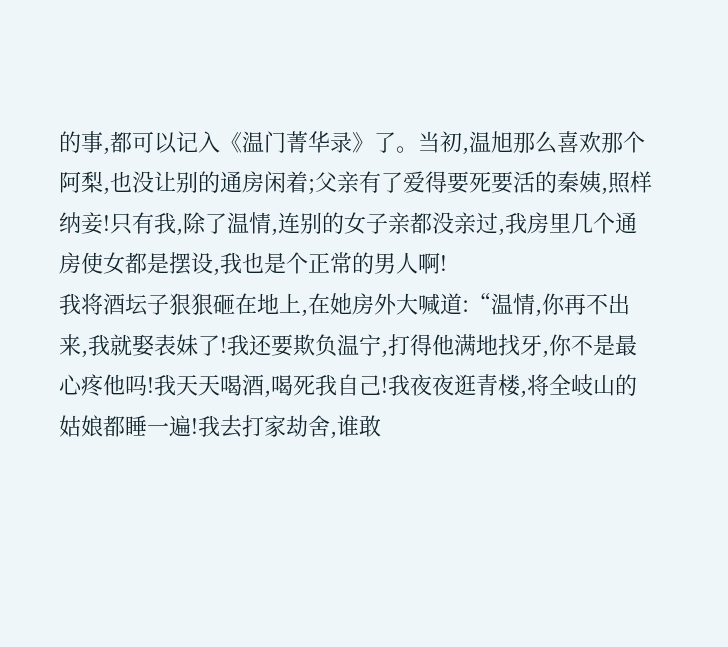的事,都可以记入《温门菁华录》了。当初,温旭那么喜欢那个阿梨,也没让别的通房闲着;父亲有了爱得要死要活的秦姨,照样纳妾!只有我,除了温情,连别的女子亲都没亲过,我房里几个通房使女都是摆设,我也是个正常的男人啊!
我将酒坛子狠狠砸在地上,在她房外大喊道:“温情,你再不出来,我就娶表妹了!我还要欺负温宁,打得他满地找牙,你不是最心疼他吗!我天天喝酒,喝死我自己!我夜夜逛青楼,将全岐山的姑娘都睡一遍!我去打家劫舍,谁敢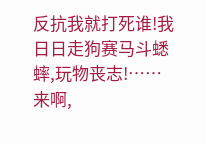反抗我就打死谁!我日日走狗赛马斗蟋蟀,玩物丧志!……来啊,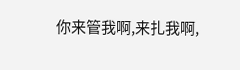你来管我啊,来扎我啊,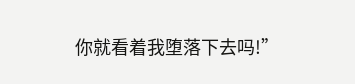你就看着我堕落下去吗!”